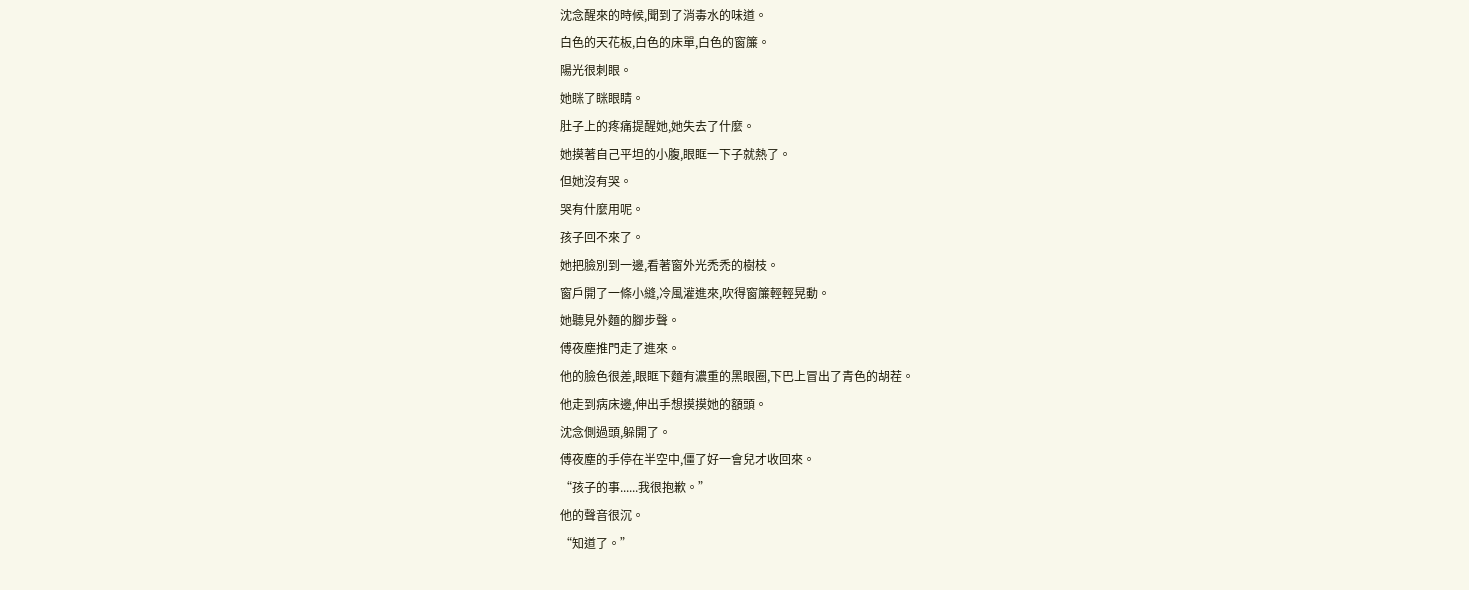沈念醒來的時候,聞到了消毒水的味道。
白色的天花板,白色的床單,白色的窗簾。
陽光很刺眼。
她眯了眯眼睛。
肚子上的疼痛提醒她,她失去了什麼。
她摸著自己平坦的小腹,眼眶一下子就熱了。
但她沒有哭。
哭有什麼用呢。
孩子回不來了。
她把臉別到一邊,看著窗外光禿禿的樹枝。
窗戶開了一條小縫,冷風灌進來,吹得窗簾輕輕晃動。
她聽見外麵的腳步聲。
傅夜塵推門走了進來。
他的臉色很差,眼眶下麵有濃重的黑眼圈,下巴上冒出了青色的胡茬。
他走到病床邊,伸出手想摸摸她的額頭。
沈念側過頭,躲開了。
傅夜塵的手停在半空中,僵了好一會兒才收回來。
“孩子的事......我很抱歉。”
他的聲音很沉。
“知道了。”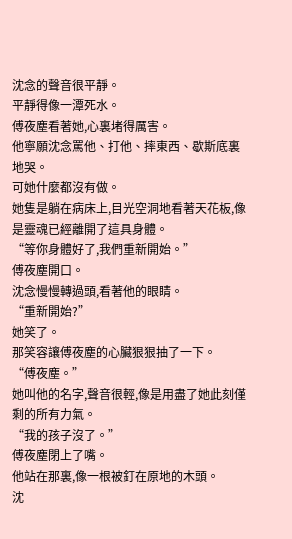沈念的聲音很平靜。
平靜得像一潭死水。
傅夜塵看著她,心裏堵得厲害。
他寧願沈念罵他、打他、摔東西、歇斯底裏地哭。
可她什麼都沒有做。
她隻是躺在病床上,目光空洞地看著天花板,像是靈魂已經離開了這具身體。
“等你身體好了,我們重新開始。”
傅夜塵開口。
沈念慢慢轉過頭,看著他的眼睛。
“重新開始?”
她笑了。
那笑容讓傅夜塵的心臟狠狠抽了一下。
“傅夜塵。”
她叫他的名字,聲音很輕,像是用盡了她此刻僅剩的所有力氣。
“我的孩子沒了。”
傅夜塵閉上了嘴。
他站在那裏,像一根被釘在原地的木頭。
沈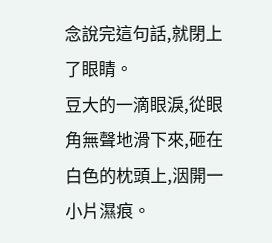念說完這句話,就閉上了眼睛。
豆大的一滴眼淚,從眼角無聲地滑下來,砸在白色的枕頭上,洇開一小片濕痕。